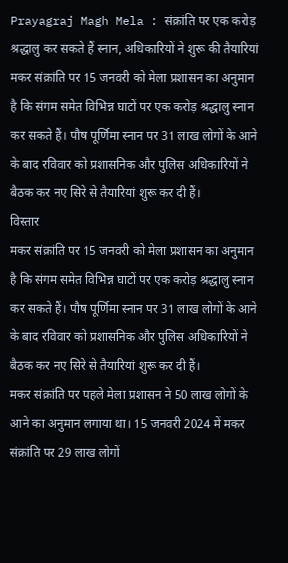Prayagraj Magh Mela : संक्रांति पर एक करोड़ श्रद्धालु कर सकते हैं स्नान, अधिकारियों ने शुरू की तैयारियां
मकर संक्रांति पर 15 जनवरी को मेला प्रशासन का अनुमान है कि संगम समेत विभिन्न घाटों पर एक करोड़ श्रद्धालु स्नान कर सकते हैं। पौष पूर्णिमा स्नान पर 31 लाख लोगों के आने के बाद रविवार को प्रशासनिक और पुलिस अधिकारियों ने बैठक कर नए सिरे से तैयारियां शुरू कर दी हैं।
विस्तार
मकर संक्रांति पर 15 जनवरी को मेला प्रशासन का अनुमान है कि संगम समेत विभिन्न घाटों पर एक करोड़ श्रद्धालु स्नान कर सकते हैं। पौष पूर्णिमा स्नान पर 31 लाख लोगों के आने के बाद रविवार को प्रशासनिक और पुलिस अधिकारियों ने बैठक कर नए सिरे से तैयारियां शुरू कर दी हैं।
मकर संक्रांति पर पहले मेला प्रशासन ने 50 लाख लोगों के आने का अनुमान लगाया था। 15 जनवरी 2024 में मकर संक्रांति पर 29 लाख लोगों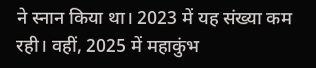ने स्नान किया था। 2023 में यह संख्या कम रही। वहीं, 2025 में महाकुंभ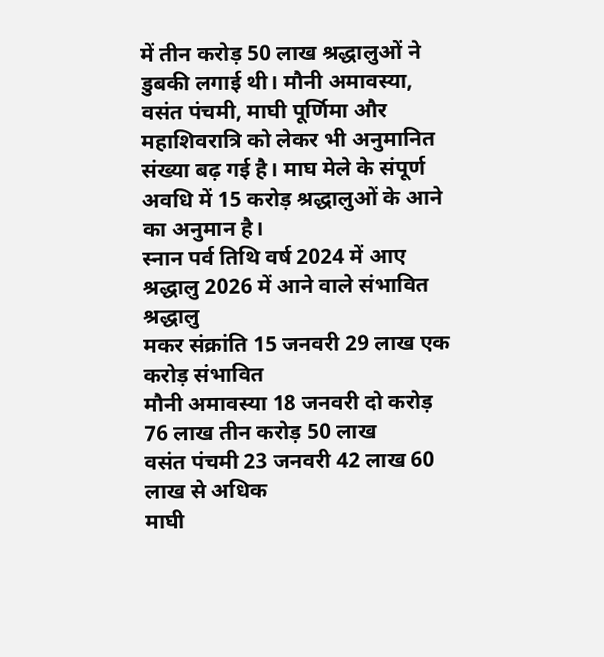में तीन करोड़ 50 लाख श्रद्धालुओं ने डुबकी लगाई थी। मौनी अमावस्या, वसंत पंचमी, माघी पूर्णिमा और महाशिवरात्रि को लेकर भी अनुमानित संख्या बढ़ गई है। माघ मेले के संपूर्ण अवधि में 15 करोड़ श्रद्धालुओं के आने का अनुमान है।
स्नान पर्व तिथि वर्ष 2024 में आए श्रद्धालु 2026 में आने वाले संभावित श्रद्धालु
मकर संक्रांति 15 जनवरी 29 लाख एक करोड़ संभावित
मौनी अमावस्या 18 जनवरी दो करोड़ 76 लाख तीन करोड़ 50 लाख
वसंत पंचमी 23 जनवरी 42 लाख 60 लाख से अधिक
माघी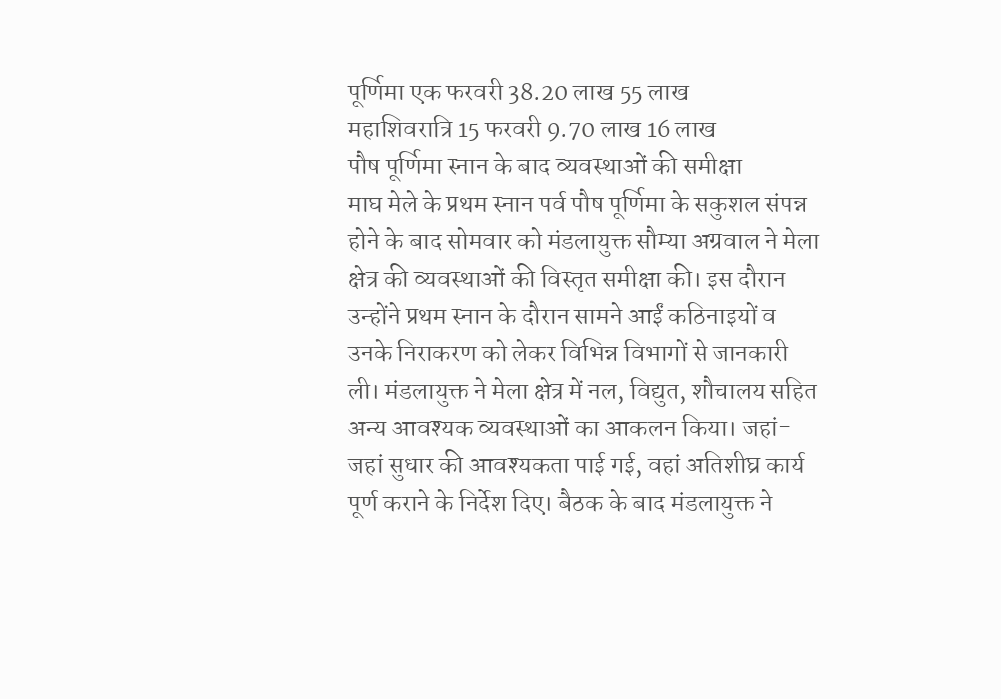पूर्णिमा एक फरवरी 38.20 लाख 55 लाख
महाशिवरात्रि 15 फरवरी 9.70 लाख 16 लाख
पौष पूर्णिमा स्नान के बाद व्यवस्थाओं की समीक्षा
माघ मेले के प्रथम स्नान पर्व पौष पूर्णिमा के सकुशल संपन्न होने के बाद सोमवार को मंडलायुक्त सौम्या अग्रवाल ने मेला क्षेत्र की व्यवस्थाओं की विस्तृत समीक्षा की। इस दौरान उन्होंने प्रथम स्नान के दौरान सामने आईं कठिनाइयों व उनके निराकरण को लेकर विभिन्न विभागों से जानकारी ली। मंडलायुक्त ने मेला क्षेत्र में नल, विद्युत, शौचालय सहित अन्य आवश्यक व्यवस्थाओं का आकलन किया। जहां-जहां सुधार की आवश्यकता पाई गई, वहां अतिशीघ्र कार्य पूर्ण कराने के निर्देश दिए। बैठक के बाद मंडलायुक्त ने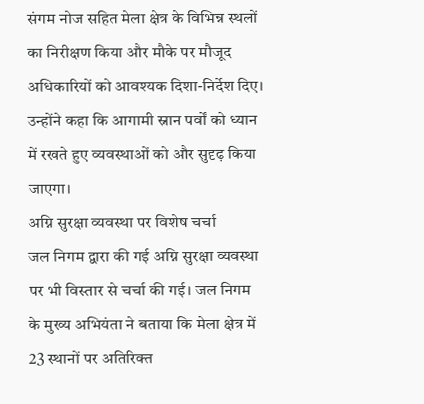संगम नोज सहित मेला क्षेत्र के विभिन्न स्थलों का निरीक्षण किया और मौके पर मौजूद अधिकारियों को आवश्यक दिशा-निर्देश दिए। उन्होंने कहा कि आगामी स्नान पर्वों को ध्यान में रखते हुए व्यवस्थाओं को और सुदृढ़ किया जाएगा।
अग्नि सुरक्षा व्यवस्था पर विशेष चर्चा
जल निगम द्वारा की गई अग्नि सुरक्षा व्यवस्था पर भी विस्तार से चर्चा की गई। जल निगम के मुख्य अभियंता ने बताया कि मेला क्षेत्र में 23 स्थानों पर अतिरिक्त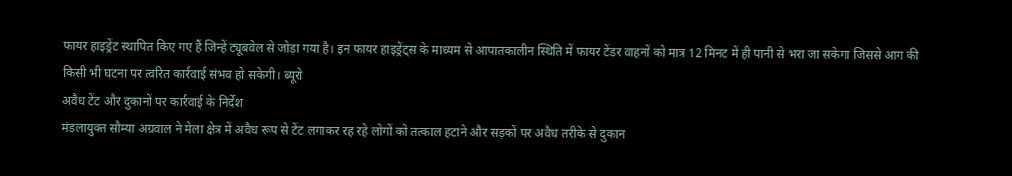फायर हाइड्रेंट स्थापित किए गए हैं जिन्हें ट्यूबवेल से जोड़ा गया है। इन फायर हाइड्रेंट्स के माध्यम से आपातकालीन स्थिति में फायर टेंडर वाहनों को मात्र 12 मिनट में ही पानी से भरा जा सकेगा जिससे आग की किसी भी घटना पर त्वरित कार्रवाई संभव हो सकेगी। ब्यूरो
अवैध टेंट और दुकानों पर कार्रवाई के निर्देश
मंडलायुक्त सौम्या अग्रवाल ने मेला क्षेत्र में अवैध रूप से टेंट लगाकर रह रहे लोगों को तत्काल हटाने और सड़कों पर अवैध तरीके से दुकान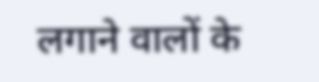लगाने वालों के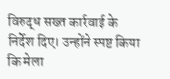विरुद्ध सख्त कार्रवाई के निर्देश दिए। उन्होंने स्पष्ट किया कि मेला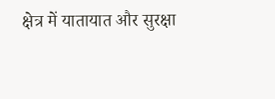क्षेत्र में यातायात और सुरक्षा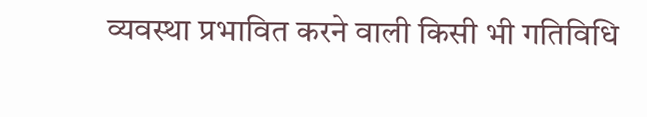व्यवस्था प्रभावित करने वाली किसी भी गतिविधि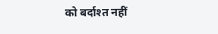को बर्दाश्त नहीं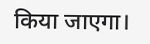किया जाएगा।